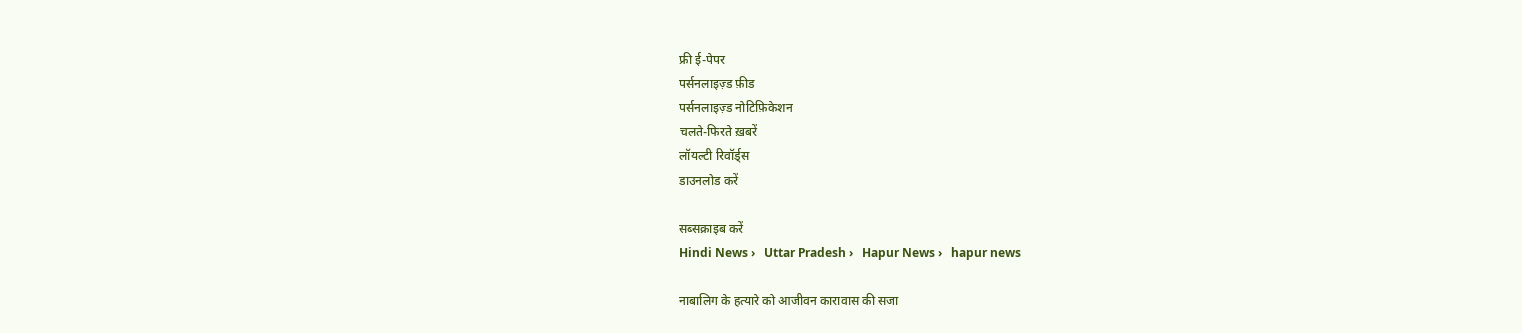फ्री ई-पेपर
पर्सनलाइज़्ड फ़ीड
पर्सनलाइज़्ड नोटिफ़िकेशन
चलते-फिरते ख़बरें
लॉयल्टी रिवॉर्ड्स
डाउनलोड करें

सब्सक्राइब करें
Hindi News ›   Uttar Pradesh ›   Hapur News ›   hapur news

नाबालिग के हत्यारे को आजीवन कारावास की सजा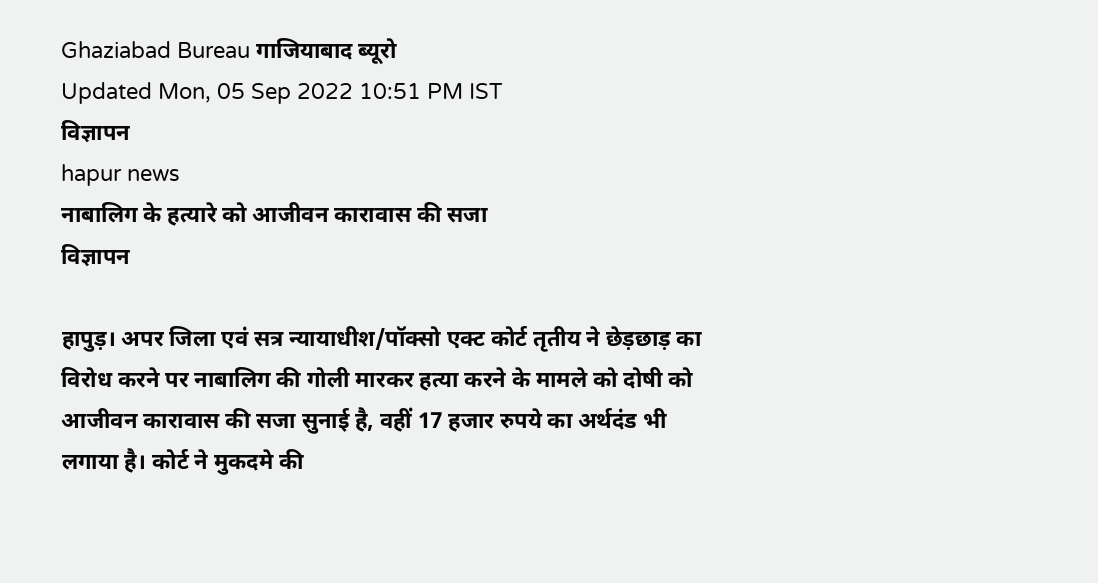Ghaziabad Bureau गाजियाबाद ब्यूरो
Updated Mon, 05 Sep 2022 10:51 PM IST
विज्ञापन
hapur news
नाबालिग के हत्यारे को आजीवन कारावास की सजा
विज्ञापन

हापुड़। अपर जिला एवं सत्र न्यायाधीश/पॉक्सो एक्ट कोर्ट तृतीय ने छेड़छाड़ का विरोध करने पर नाबालिग की गोली मारकर हत्या करने के मामले को दोषी को आजीवन कारावास की सजा सुनाई है, वहीं 17 हजार रुपये का अर्थदंड भी लगाया है। कोर्ट ने मुकदमे की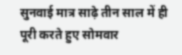सुनवाई मात्र साढ़े तीन साल में ही पूरी करते हुए सोमवार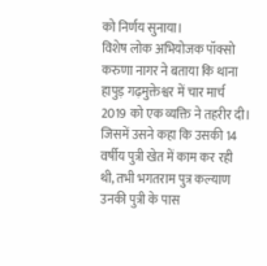को निर्णय सुनाया।
विशेष लोक अभियोजक पॉक्सो करुणा नागर ने बताया कि थाना हापुड़ गढ़मुक्तेश्वर में चार मार्च 2019 को एक व्यक्ति ने तहरीर दी। जिसमें उसने कहा कि उसकी 14 वर्षीय पुत्री खेत में काम कर रही थी, तभी भगतराम पुत्र कल्याण उनकी पुत्री के पास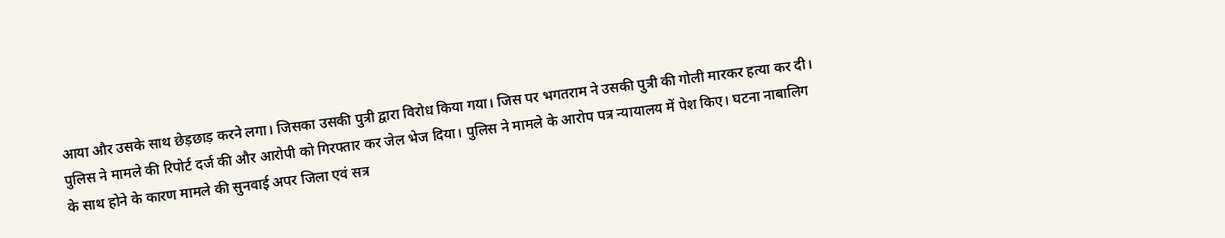आया और उसके साथ छेड़छाड़ करने लगा। जिसका उसकी पुत्री द्वारा विरोध किया गया। जिस पर भगतराम ने उसकी पुत्री की गोली मारकर हत्या कर दी। पुलिस ने मामले की रिपोर्ट दर्ज की और आरोपी को गिरफ्तार कर जेल भेज दिया। पुलिस ने मामले के आरोप पत्र न्यायालय में पेश किए। घटना नाबालिग के साथ होने के कारण मामले की सुनवाई अपर जिला एवं सत्र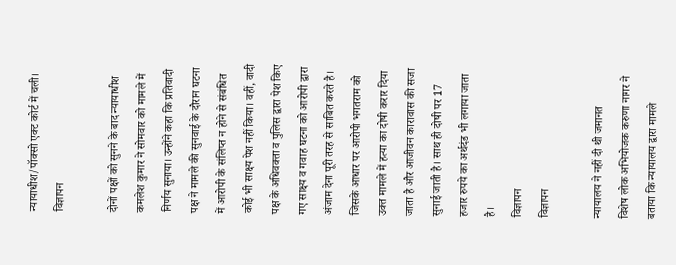न्यायाधीश/पॉक्सो एक्ट कोर्ट में चली।
विज्ञापन

दोनों पक्षों को सुनने के बाद न्यायाधीश कमलेश कुमार ने सोमवार को मामले में निर्णय सुनाया। उन्होंने कहा कि प्रतिवादी पक्ष ने मामले की सुनवाई के दौरान घटना में आरोपी के संलिप्त न होने से संबंधित कोई भी साक्ष्य पेश नहीं किया। वहीं, वादी पक्ष के अधिवक्ता व पुलिस द्वारा पेश किए गए साक्ष्य व गवाह घटना को आरोपी द्वारा अंजाम देना पूरी तरह से साबित करते है। जिसके आधार पर आरोपी भगतराम को उक्त मामले में हत्या का दोषी करार दिया जाता है और आजीवन कारावास की सजा सुनाई जाती है। साथ ही दोषी पर 17 हजार रुपये का अर्थदंड भी लगाया जाता है।
विज्ञापन
विज्ञापन

न्यायालय ने नहीं दी थी जमानत
विशेष लोक अभियोजक करुणा नागर ने बताया कि न्यायालय द्वारा मामले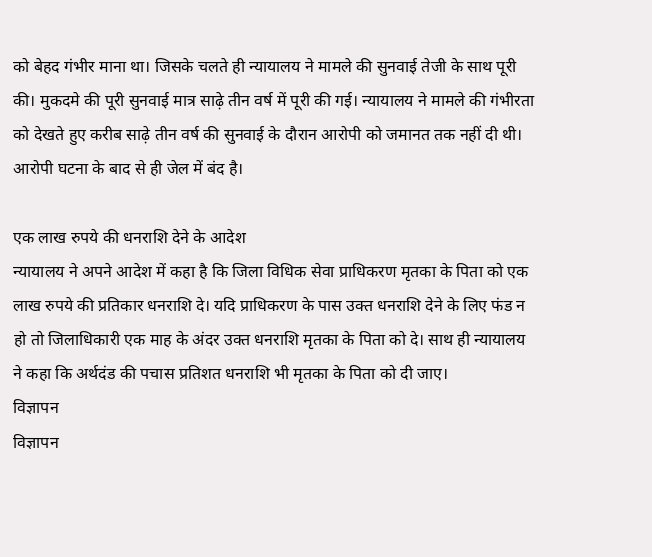को बेहद गंभीर माना था। जिसके चलते ही न्यायालय ने मामले की सुनवाई तेजी के साथ पूरी की। मुकदमे की पूरी सुनवाई मात्र साढ़े तीन वर्ष में पूरी की गई। न्यायालय ने मामले की गंभीरता को देखते हुए करीब साढ़े तीन वर्ष की सुनवाई के दौरान आरोपी को जमानत तक नहीं दी थी। आरोपी घटना के बाद से ही जेल में बंद है।

एक लाख रुपये की धनराशि देने के आदेश
न्यायालय ने अपने आदेश में कहा है कि जिला विधिक सेवा प्राधिकरण मृतका के पिता को एक लाख रुपये की प्रतिकार धनराशि दे। यदि प्राधिकरण के पास उक्त धनराशि देने के लिए फंड न हो तो जिलाधिकारी एक माह के अंदर उक्त धनराशि मृतका के पिता को दे। साथ ही न्यायालय ने कहा कि अर्थदंड की पचास प्रतिशत धनराशि भी मृतका के पिता को दी जाए।
विज्ञापन
विज्ञापन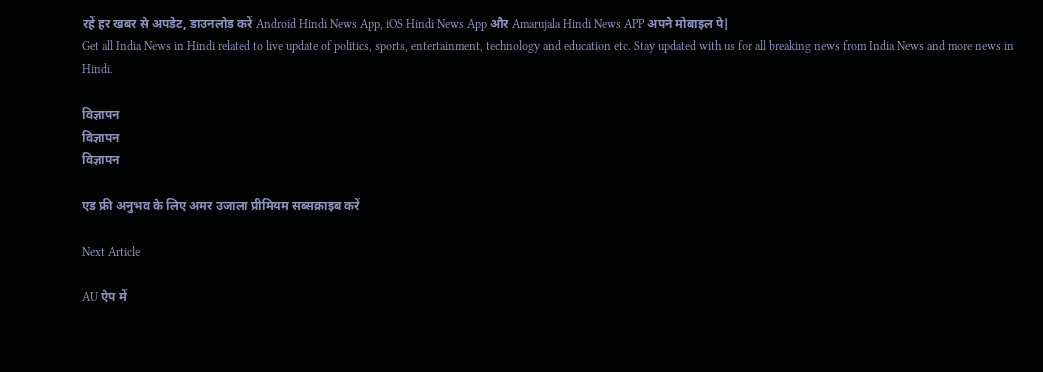रहें हर खबर से अपडेट, डाउनलोड करें Android Hindi News App, iOS Hindi News App और Amarujala Hindi News APP अपने मोबाइल पे|
Get all India News in Hindi related to live update of politics, sports, entertainment, technology and education etc. Stay updated with us for all breaking news from India News and more news in Hindi.

विज्ञापन
विज्ञापन
विज्ञापन

एड फ्री अनुभव के लिए अमर उजाला प्रीमियम सब्सक्राइब करें

Next Article

AU ऐप में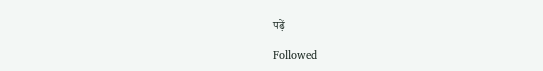पढ़ें

Followed